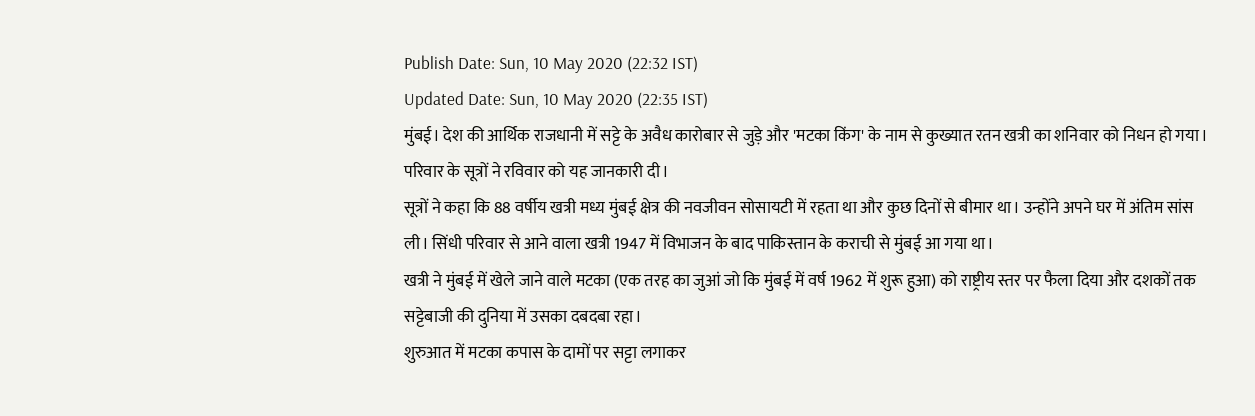Publish Date: Sun, 10 May 2020 (22:32 IST)
Updated Date: Sun, 10 May 2020 (22:35 IST)
मुंबई। देश की आर्थिक राजधानी में सट्टे के अवैध कारोबार से जुड़े और 'मटका किंग' के नाम से कुख्यात रतन खत्री का शनिवार को निधन हो गया। परिवार के सूत्रों ने रविवार को यह जानकारी दी।
सूत्रों ने कहा कि 88 वर्षीय खत्री मध्य मुंबई क्षेत्र की नवजीवन सोसायटी में रहता था और कुछ दिनों से बीमार था। उन्होंने अपने घर में अंतिम सांस ली। सिंधी परिवार से आने वाला खत्री 1947 में विभाजन के बाद पाकिस्तान के कराची से मुंबई आ गया था।
खत्री ने मुंबई में खेले जाने वाले मटका (एक तरह का जुआं जो कि मुंबई में वर्ष 1962 में शुरू हुआ) को राष्ट्रीय स्तर पर फैला दिया और दशकों तक सट्टेबाजी की दुनिया में उसका दबदबा रहा।
शुरुआत में मटका कपास के दामों पर सट्टा लगाकर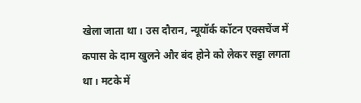खेला जाता था। उस दौरान, न्यूयॉर्क कॉटन एक्सचेंज में कपास के दाम खुलने और बंद होने को लेकर सट्टा लगता था। मटके में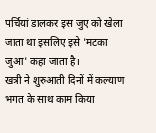पर्चियां डालकर इस जुए को खेला जाता था इसलिए इसे 'मटका जुआ' कहा जाता है।
खत्री ने शुरुआती दिनों में कल्याण भगत के साथ काम किया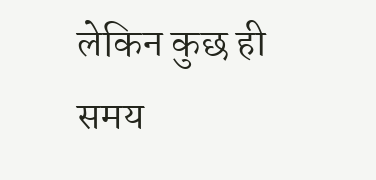लेकिन कुछ ही समय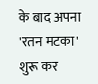के बाद अपना 'रतन मटका' शुरू कर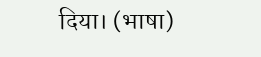दिया। (भाषा)